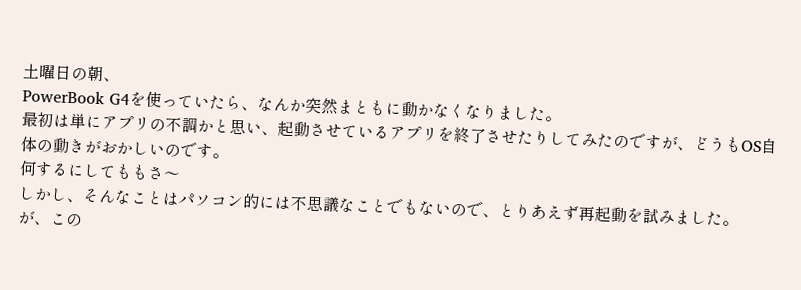土曜日の朝、
PowerBook G4を使っていたら、なんか突然まともに動かなくなりました。
最初は単にアプリの不調かと思い、起動させているアプリを終了させたりしてみたのですが、どうもOS自体の動きがおかしいのです。
何するにしてももさ〜
しかし、そんなことはパソコン的には不思議なことでもないので、とりあえず再起動を試みました。
が、この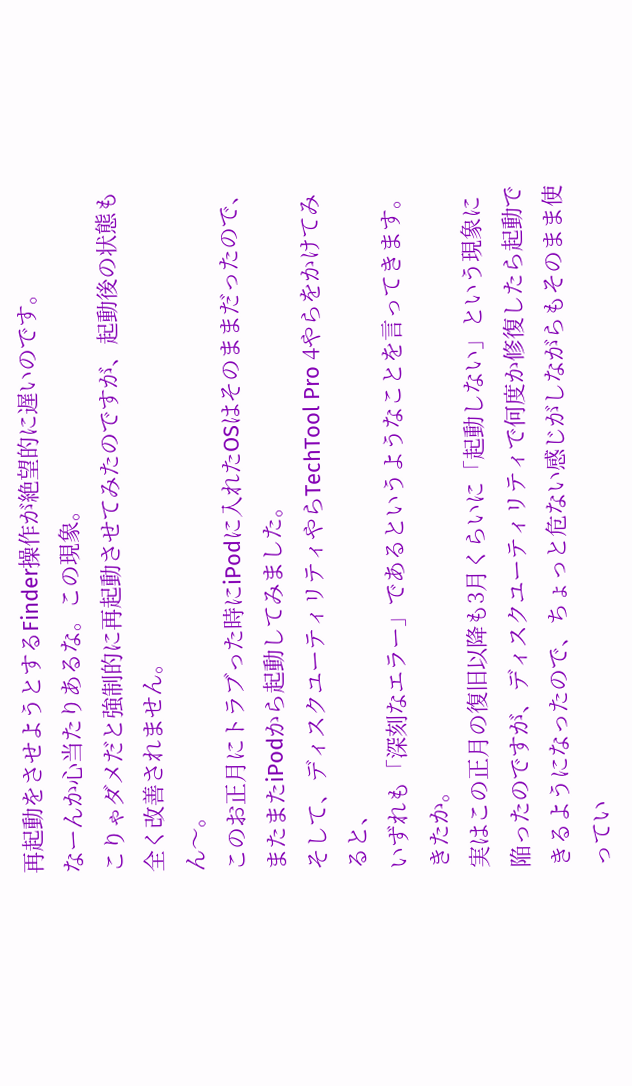再起動をさせようとするFinder操作が絶望的に遅いのです。
なーんか心当たりあるな。この現象。
こりゃダメだと強制的に再起動させてみたのですが、起動後の状態も全く改善されません。
ん〜。
このお正月にトラブった時にiPodに入れたOSはそのままだったので、
またまたiPodから起動してみました。
そして、ディスクユーティリティやらTechTool Pro 4やらをかけてみると、
いずれも「深刻なエラー」であるというようなことを言ってきます。
きたか。
実はこの正月の復旧以降も3月くらいに「起動しない」という現象に陥ったのですが、ディスクユーティリティで何度か修復したら起動できるようになったので、ちょっと危ない感じがしながらもそのまま使ってい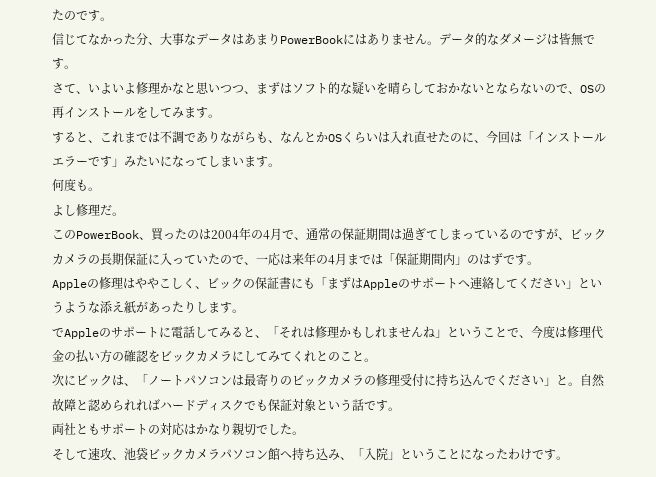たのです。
信じてなかった分、大事なデータはあまりPowerBookにはありません。データ的なダメージは皆無です。
さて、いよいよ修理かなと思いつつ、まずはソフト的な疑いを晴らしておかないとならないので、OSの再インストールをしてみます。
すると、これまでは不調でありながらも、なんとかOSくらいは入れ直せたのに、今回は「インストールエラーです」みたいになってしまいます。
何度も。
よし修理だ。
このPowerBook、買ったのは2004年の4月で、通常の保証期間は過ぎてしまっているのですが、ビックカメラの長期保証に入っていたので、一応は来年の4月までは「保証期間内」のはずです。
Appleの修理はややこしく、ビックの保証書にも「まずはAppleのサポートへ連絡してください」というような添え紙があったりします。
でAppleのサポートに電話してみると、「それは修理かもしれませんね」ということで、今度は修理代金の払い方の確認をビックカメラにしてみてくれとのこと。
次にビックは、「ノートパソコンは最寄りのビックカメラの修理受付に持ち込んでください」と。自然故障と認められればハードディスクでも保証対象という話です。
両社ともサポートの対応はかなり親切でした。
そして速攻、池袋ビックカメラパソコン館へ持ち込み、「入院」ということになったわけです。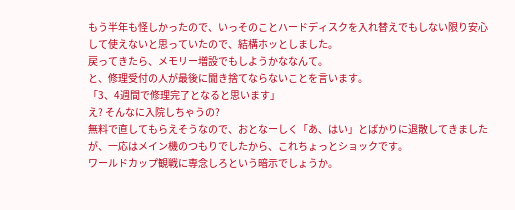もう半年も怪しかったので、いっそのことハードディスクを入れ替えでもしない限り安心して使えないと思っていたので、結構ホッとしました。
戻ってきたら、メモリー増設でもしようかななんて。
と、修理受付の人が最後に聞き捨てならないことを言います。
「3、4週間で修理完了となると思います」
え? そんなに入院しちゃうの?
無料で直してもらえそうなので、おとなーしく「あ、はい」とばかりに退散してきましたが、一応はメイン機のつもりでしたから、これちょっとショックです。
ワールドカップ観戦に専念しろという暗示でしょうか。